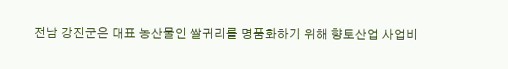전남 강진군은 대표 농산물인 쌀귀리를 명품화하기 위해 향토산업 사업비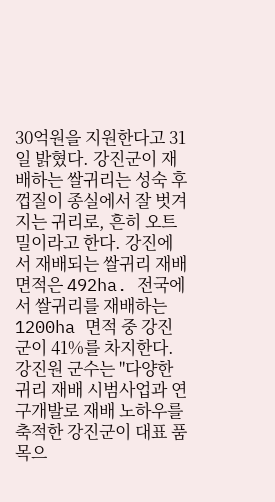30억원을 지원한다고 31일 밝혔다. 강진군이 재배하는 쌀귀리는 성숙 후 껍질이 종실에서 잘 벗겨지는 귀리로, 흔히 오트밀이라고 한다. 강진에서 재배되는 쌀귀리 재배면적은 492ha. 전국에서 쌀귀리를 재배하는 1200ha 면적 중 강진군이 41%를 차지한다. 강진원 군수는 "다양한 귀리 재배 시범사업과 연구개발로 재배 노하우를 축적한 강진군이 대표 품목으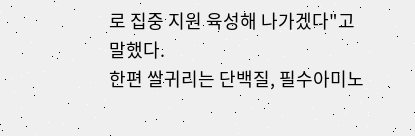로 집중 지원 육성해 나가겠다"고 말했다.
한편 쌀귀리는 단백질, 필수아미노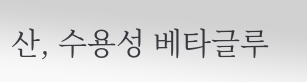산, 수용성 베타글루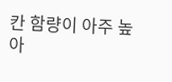칸 함량이 아주 높아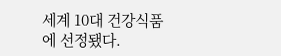세계 10대 건강식품에 선정됐다.